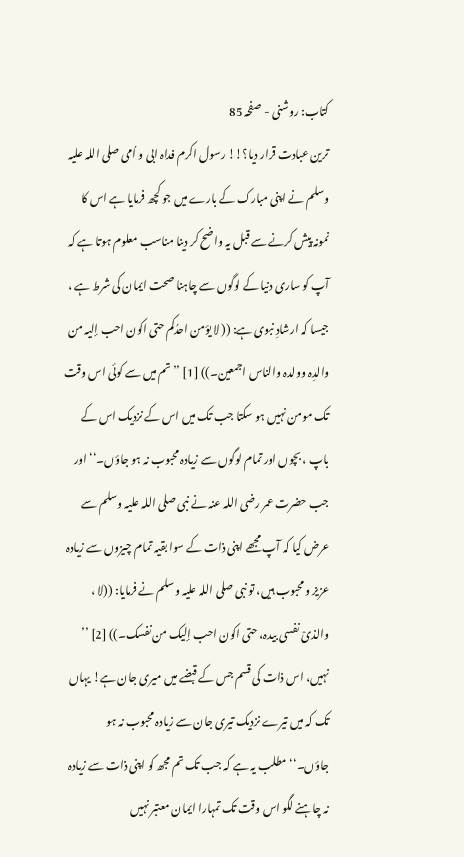کتاب: روشنی - صفحہ 85
ترین عبادت قرار دیا؟!! رسول اکرم فداہ ابی و اُمی صلی اللہ علیہ وسلم نے اپنی مبارک کے بارے میں جو کچھ فرمایا ہے اس کا نمونہ پیش کرنے سے قبل یہ واضح کر دینا مناسب معلوم ہوتا ہے کہ آپ کو ساری دنیا کے لوگوں سے چاہنا صحت ایمان کی شرط ہے ، جیسا کہ ارشادِ نبوی ہے: (( لا یؤمن احدُکم حتی اکون احب إلیہ من والدِہ وولدہ والناس اجمعین۔)) [1] ’’تم میں سے کوئی اس وقت تک مومن نہیں ہو سکتا جب تک میں اس کے نزدیک اس کے باپ ، بچوں اور تمام لوگوں سے زیادہ محبوب نہ ہو جاؤں۔‘‘ اور جب حضرت عمر رضی اللہ عنہ نے نبی صلی اللہ علیہ وسلم سے عرض کیا کہ آپ مجھے اپنی ذات کے سوا بقیہ تمام چیزوں سے زیادہ عزیز و محبوب ہیں، تو نبی صلی اللہ علیہ وسلم نے فرمایا: ((لا ، والذیْ نفسی بیدہ، حتی اکون احب إلیک من نفسک۔)) [2] ’’ نہیں، اس ذات کی قسم جس کے قبضے میں میری جان ہے! یہاں تک کہ میں تیرے نزدیک تیری جان سے زیادہ محبوب نہ ہو جاؤں۔‘‘ مطلب یہ ہے کہ جب تک تم مجھ کو اپنی ذات سے زیادہ نہ چاہنے لگو اس وقت تک تمہارا ایمان معتبر نہیں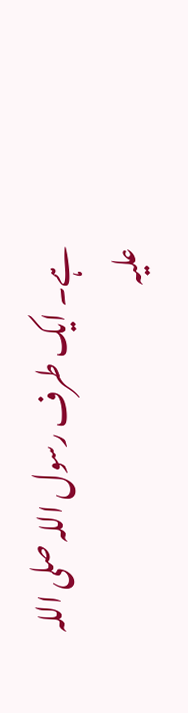ہے۔ ایک طرف رسول اللہ صلی اللہ علیہ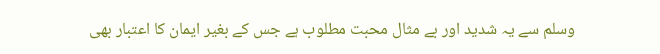وسلم سے یہ شدید اور بے مثال محبت مطلوب ہے جس کے بغیر ایمان کا اعتبار بھی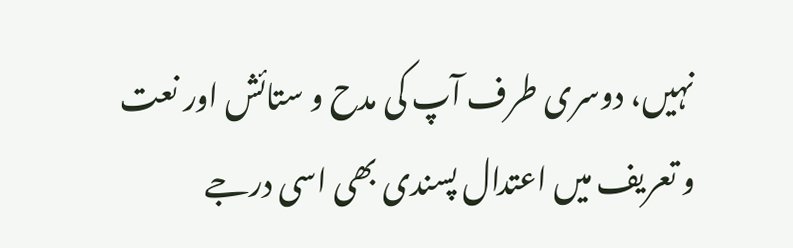نہیں، دوسری طرف آپ کی مدح و ستائش اور نعت و تعریف میں اعتدال پسندی بھی اسی درجے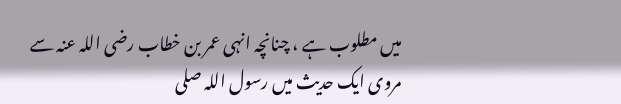میں مطلوب ہے ، چنانچہ انہی عمر بن خطاب رضی اللہ عنہ سے مروی ایک حدیث میں رسول اللہ صلی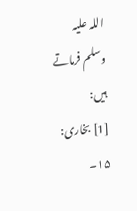اللہ علیہ وسلم فرماتے ہیں:
[1] بخاری: ۱۵۔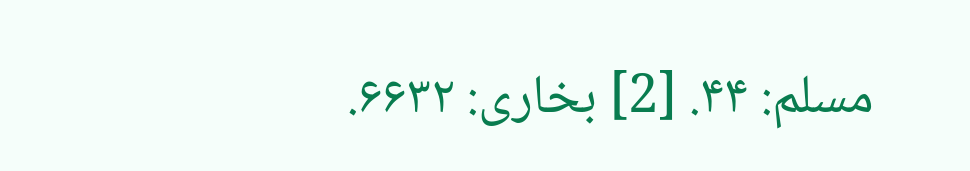مسلم: ۴۴. [2] بخاری: ۶۶۳۲.